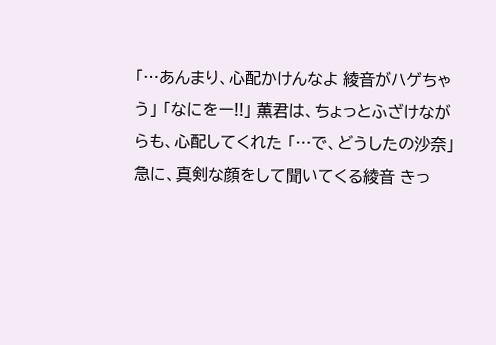「…あんまり、心配かけんなよ 綾音がハゲちゃう」 「なにをー!!」 薫君は、ちょっとふざけながらも、心配してくれた 「…で、どうしたの沙奈」 急に、真剣な顔をして聞いてくる綾音 きっ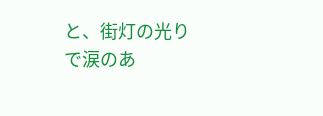と、街灯の光りで涙のあ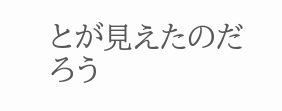とが見えたのだろう